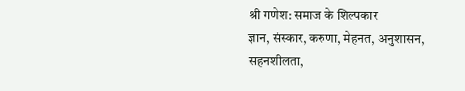श्री गणेश: समाज के शिल्पकार
ज्ञान, संस्कार, करुणा, मेहनत, अनुशासन, सहनशीलता,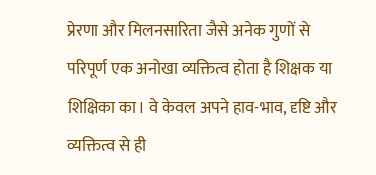प्रेरणा और मिलनसारिता जैसे अनेक गुणों से परिपूर्ण एक अनोखा व्यक्तित्व होता है शिक्षक या शिक्षिका का। वे केवल अपने हाव-भाव, दृष्टि और व्यक्तित्व से ही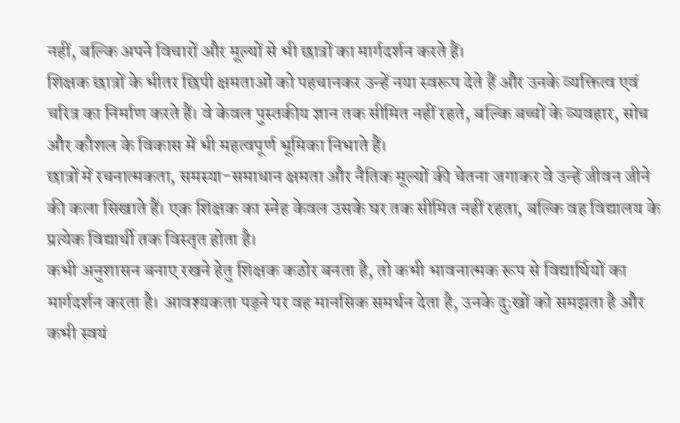नहीं, बल्कि अपने विचारों और मूल्यों से भी छात्रों का मार्गदर्शन करते हैं।
शिक्षक छात्रों के भीतर छिपी क्षमताओं को पहचानकर उन्हें नया स्वरूप देते हैं और उनके व्यक्तित्व एवं चरित्र का निर्माण करते हैं। वे केवल पुस्तकीय ज्ञान तक सीमित नहीं रहते, बल्कि बच्चों के व्यवहार, सोच और कौशल के विकास में भी महत्वपूर्ण भूमिका निभाते हैं।
छात्रों में रचनात्मकता, समस्या-समाधान क्षमता और नैतिक मूल्यों की चेतना जगाकर वे उन्हें जीवन जीने की कला सिखाते हैं। एक शिक्षक का स्नेह केवल उसके घर तक सीमित नहीं रहता, बल्कि वह विद्यालय के प्रत्येक विद्यार्थी तक विस्तृत होता है।
कभी अनुशासन बनाए रखने हेतु शिक्षक कठोर बनता है, तो कभी भावनात्मक रूप से विद्यार्थियों का मार्गदर्शन करता है। आवश्यकता पड़ने पर वह मानसिक समर्थन देता है, उनके दुःखों को समझता है और कभी स्वयं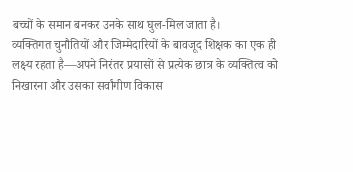बच्चों के समान बनकर उनके साथ घुल-मिल जाता है।
व्यक्तिगत चुनौतियों और जिम्मेदारियों के बावजूद शिक्षक का एक ही लक्ष्य रहता है—अपने निरंतर प्रयासों से प्रत्येक छात्र के व्यक्तित्व को निखारना और उसका सर्वांगीण विकास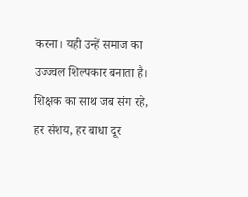करना। यही उन्हें समाज का उज्ज्वल शिल्पकार बनाता है।
शिक्षक का साथ जब संग रहे,
हर संशय, हर बाधा दूर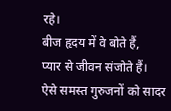रहे।
बीज हृदय में वे बोते हैं,
प्यार से जीवन संजोते हैं।
ऐसे समस्त गुरुजनों को सादर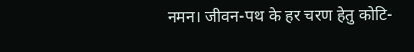नमन। जीवन-पथ के हर चरण हेतु कोटि-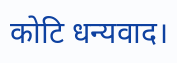कोटि धन्यवाद।